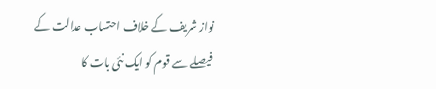نواز شریف کے خلاف احتساب عدالت کے فیصلے سے قوم کو ایک نئی بات کا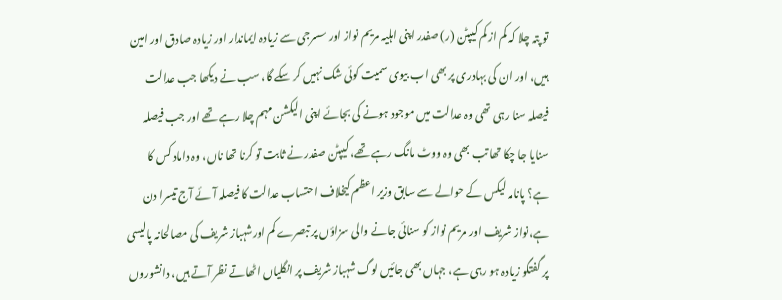تو پتہ چلا کہ کم از کم کیپٹن (ر) صفدر اپنی اہلیہ مریم نواز اور سسرجی سے زیادہ ایماندار اور زیادہ صادق اور امین ہیں، اور ان کی بہادری پر بھی اب بیوی سمیت کوئی شک نہیں کر سکے گا، سب نے دیکھا جب عدالت فیصلہ سنا رہی تھی وہ عدالت میں موجود ہونے کی بجائے اپنی الیکشن مہم چلا رہے تھے اور جب فیصلہ سنایا جا چکا تھا تب بھی وہ ووٹ مانگ رہے تھے، کیپٹن صفدر نے ثابت تو کرنا تھا ناں، وہ داماد کس کا ہے؟ پانامہ لیکس کے حوالے سے سابق وزیر اعظم کیخلاف احتساب عدالت کا فیصلہ آئے آج تیسرا دن ہے،نواز شریف اور مریم نواز کو سنائی جانے والی سزاؤں پر تبصرے کم اورشہباز شریف کی مصالحانہ پالیسی پر گفتگو زیادہ ہو رہی ہے، جہاں بھی جائیں لوگ شہباز شریف پر انگلیاں اٹھاتے نظر آتے ہیں، دانشوروں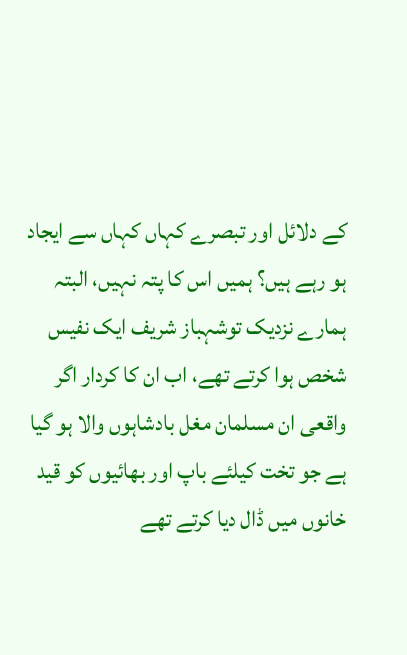کے دلائل اور تبصرے کہاں کہاں سے ایجاد ہو رہے ہیں؟ ہمیں اس کا پتہ نہیں، البتہ ہمارے نزدیک توشہباز شریف ایک نفیس شخص ہوا کرتے تھے، اب ان کا کردار اگر واقعی ان مسلمان مغل بادشاہوں والا ہو گیا ہے جو تخت کیلئے باپ اور بھائیوں کو قید خانوں میں ڈال دیا کرتے تھے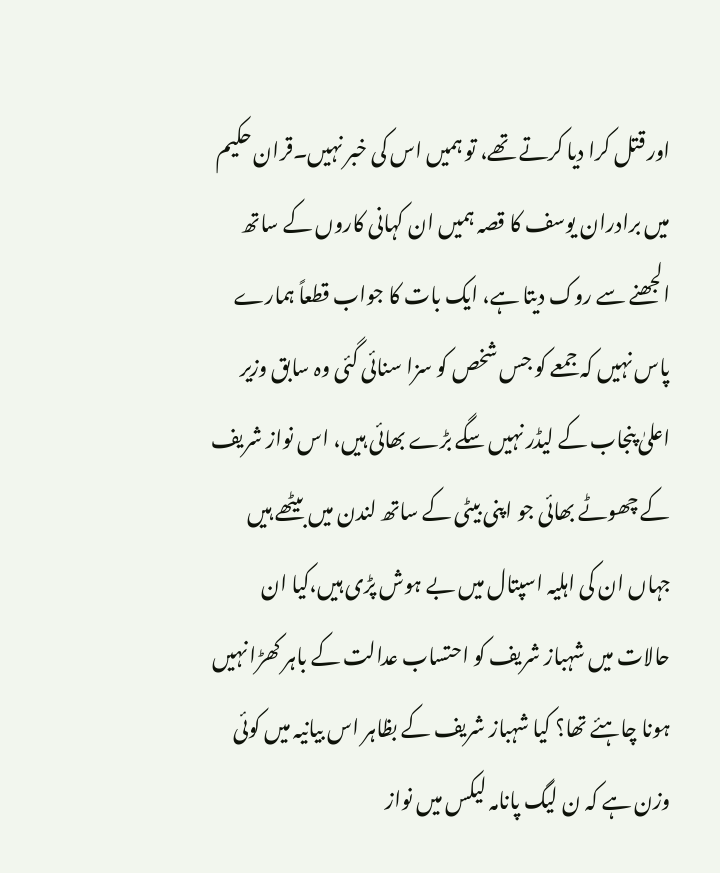اور قتل کرا دیا کرتے تھے، تو ہمیں اس کی خبر نہیں۔قران حکیم میں برادران یوسف کا قصہ ہمیں ان کہانی کاروں کے ساتھ الجھنے سے روک دیتا ہے، ایک بات کا جواب قطعاً ہمارے پاس نہیں کہ جمعے کو جس شخص کو سزا سنائی گئی وہ سابق وزیر اعلیٰ پنجاب کے لیڈر نہیں سگے بڑے بھائی ہیں، اس نواز شریف کے چھوٹے بھائی جو اپنی بیٹی کے ساتھ لندن میں بیٹھے ہیں جہاں ان کی اہلیہ اسپتال میں بے ہوش پڑی ہیں،کیا ان حالات میں شہباز شریف کو احتساب عدالت کے باہر کھڑا نہیں ہونا چاہئے تھا؟ کیا شہباز شریف کے بظاہر اس بیانیہ میں کوئی وزن ہے کہ ن لیگ پانامہ لیکس میں نواز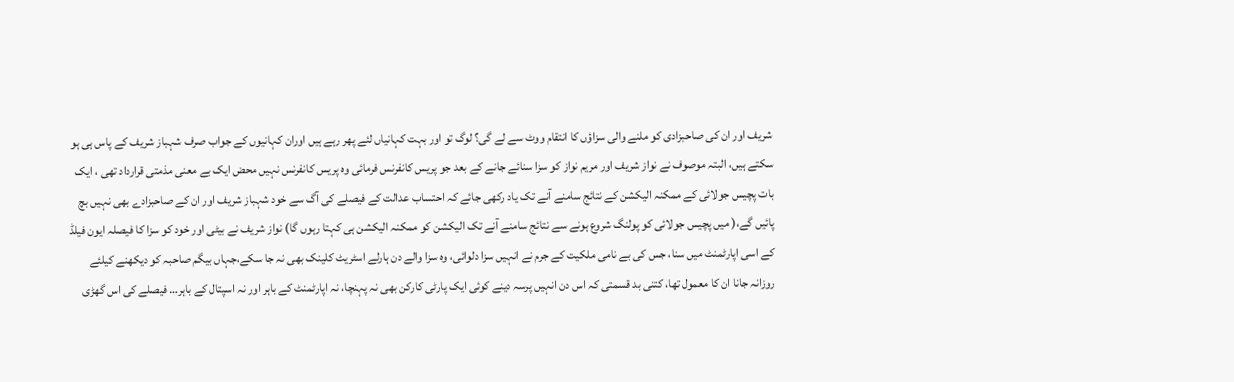شریف اور ان کی صاحبزادی کو ملنے والی سزاؤں کا انتقام ووٹ سے لے گی؟ لوگ تو اور بہت کہانیاں لئے پھر رہے ہیں اوران کہانیوں کے جواب صرف شہباز شریف کے پاس ہی ہو سکتے ہیں، البتہ موصوف نے نواز شریف اور مریم نواز کو سزا سنائے جانے کے بعد جو پریس کانفرنس فرمائی وہ پریس کانفرنس نہیں محض ایک بے معنی مذمتی قرارداد تھی ، ایک بات پچیس جولائی کے ممکنہ الیکشن کے نتائج سامنے آنے تک یاد رکھی جائے کہ احتساب عدالت کے فیصلے کی آگ سے خود شہباز شریف اور ان کے صاحبزادے بھی نہیں بچ پائیں گے،( میں پچیس جولائی کو پولنگ شروع ہونے سے نتائج سامنے آنے تک الیکشن کو ممکنہ الیکشن ہی کہتا رہوں گا) نواز شریف نے بیٹی اور خود کو سزا کا فیصلہ ایون فیلڈ کے اسی اپارٹمنٹ میں سنا، جس کی بے نامی ملکیت کے جرم نے انہیں سزا دلوائی، وہ سزا والے دن ہارلے اسٹریٹ کلینک بھی نہ جا سکے،جہاں بیگم صاحبہ کو دیکھنے کیلئے روزانہ جانا ان کا معمول تھا، کتنی بد قسمتی کہ اس دن انہیں پرسہ دینے کوئی ایک پارٹی کارکن بھی نہ پہنچا، نہ اپارٹمنٹ کے باہر اور نہ اسپتال کے باہر… فیصلے کی اس گھڑی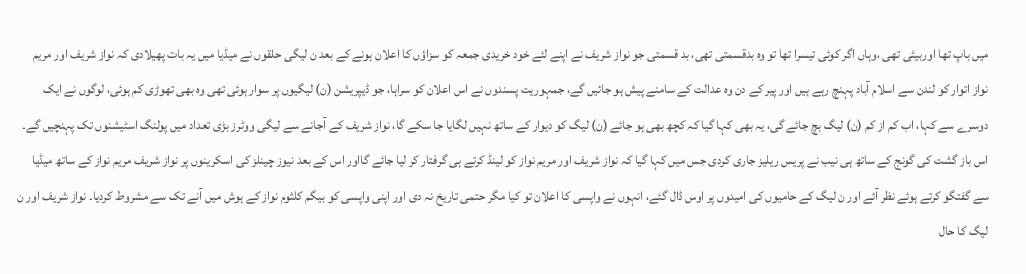میں باپ تھا اوربیٹی تھی ،وہاں اگر کوئی تیسرا تھا تو وہ بدقسمتی تھی، بد قسمتی جو نواز شریف نے اپنے لئے خود خریدی جمعہ کو سزاؤں کا اعلان ہونے کے بعد ن لیگی حلقوں نے میڈیا میں یہ بات پھیلادی کہ نواز شریف اور مریم نواز اتوار کو لندن سے اسلام آباد پہنچ رہے ہیں اور پیر کے دن وہ عدالت کے سامنے پیش ہو جائیں گے، جمہوریت پسندوں نے اس اعلان کو سراہا، جو ڈیپریشن (ن) لیگیوں پر سوار ہوئی تھی وہ بھی تھوڑی کم ہوئی، لوگوں نے ایک دوسرے سے کہا، اب کم از کم (ن) لیگ بچ جائے گی، یہ بھی کہا گیا کہ کچھ بھی ہو جائے (ن) لیگ کو دیوار کے ساتھ نہیں لگایا جا سکے گا، نواز شریف کے آجانے سے لیگی ووٹرز بڑی تعداد میں پولنگ اسٹیشنوں تک پہنچیں گے۔ اس باز گشت کی گونج کے ساتھ ہی نیب نے پریس ریلیز جاری کردی جس میں کہا گیا کہ نواز شریف اور مریم نواز کو لینڈ کرتے ہی گرفتار کر لیا جائے گااور اس کے بعد نیوز چینلز کی اسکرینوں پر نواز شریف مریم نواز کے ساتھ میڈیا سے گفتگو کرتے ہوئے نظر آئے اور ن لیگ کے حامیوں کی امیدوں پر اوس ڈال گئے، انہوں نے واپسی کا اعلان تو کیا مگر حتمی تاریخ نہ دی اور اپنی واپسی کو بیگم کلثوم نواز کے ہوش میں آنے تک سے مشروط کردیا۔ نواز شریف اور ن لیگ کا حال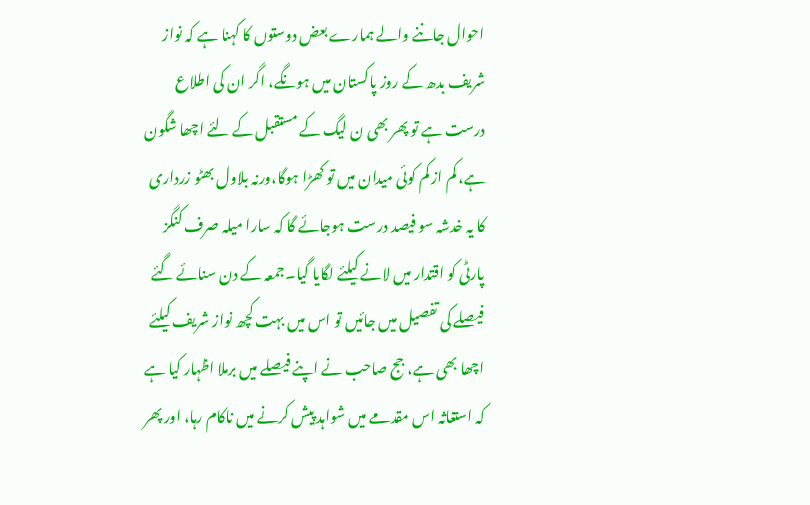احوال جاننے والے ہمارے بعض دوستوں کا کہنا ہے کہ نواز شریف بدھ کے روز پاکستان میں ہونگے، اگر ان کی اطلاع درست ہے تو پھر بھی ن لیگ کے مستقبل کے لئے اچھا شگون ہے، کم از کم کوئی میدان میں تو کھڑا ہوگا،ورنہ بلاول بھٹو زرداری کا یہ خدشہ سو فیصد درست ہوجائے گا کہ سارا میلہ صرف کنگز پارٹی کو اقتدار میں لانے کیلئے لگایا گیا۔جمعہ کے دن سنائے گئے فیصلے کی تفصیل میں جائیں تو اس میں بہت کچھ نواز شریف کیلئے اچھا بھی ہے، جج صاحب نے اپنے فیصلے میں برملا اظہار کیا ہے کہ استغاثہ اس مقدمے میں شواہد پیش کرنے میں ناکام رہا، اور پھر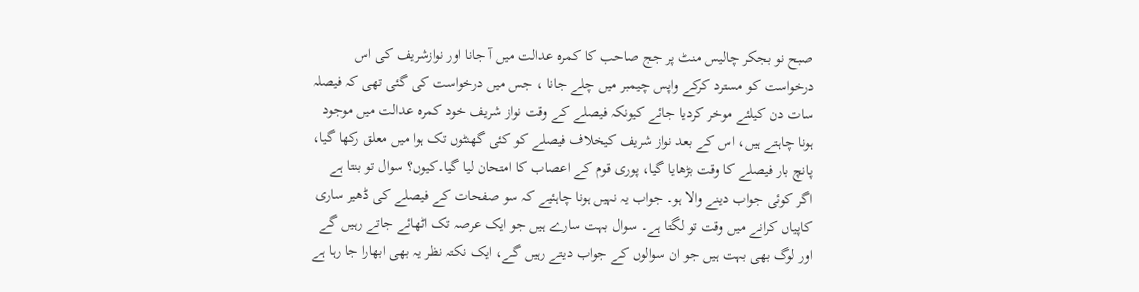صبح نو بجکر چالیس منٹ پر جج صاحب کا کمرہ عدالت میں آ جانا اور نوازشریف کی اس درخواست کو مسترد کرکے واپس چیمبر میں چلے جانا ، جس میں درخواست کی گئی تھی کہ فیصلہ سات دن کیلئے موخر کردیا جائے کیونکہ فیصلے کے وقت نواز شریف خود کمرہ عدالت میں موجود ہونا چاہتے ہیں، اس کے بعد نواز شریف کیخلاف فیصلے کو کئی گھنٹوں تک ہوا میں معلق رکھا گیا، پانچ بار فیصلے کا وقت بڑھایا گیا، پوری قوم کے اعصاب کا امتحان لیا گیا۔کیوں؟ سوال تو بنتا ہے اگر کوئی جواب دینے والا ہو۔ جواب یہ نہیں ہونا چاہئیے کہ سو صفحات کے فیصلے کی ڈھیر ساری کاپیاں کرانے میں وقت تو لگتا ہے۔ سوال بہت سارے ہیں جو ایک عرصہ تک اٹھائے جاتے رہیں گے اور لوگ بھی بہت ہیں جو ان سوالوں کے جواب دیتے رہیں گے، ایک نکتہ نظر یہ بھی ابھارا جا رہا ہے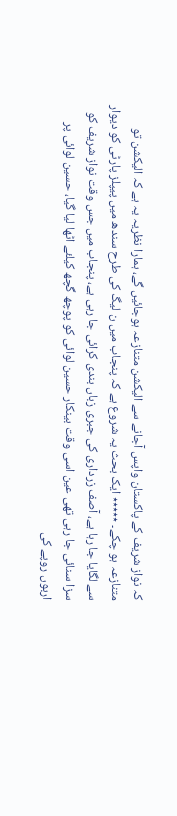کہ نواز شریف کے پاکستان واپس آجانے سے الیکشن متنازعہ ہوجائیں گے، ہمارا نظریہ یہ ہے کہ الیکشن تو متنازعہ ہو چکے۔ ٭٭٭٭٭ ایک بحث یہ شروع ہے کہ پنجاب میں ن لیگ کی طرح سندھ میں پیپلز پارٹی کو دیوار سے لگایا جا رہا ہے، آصف زرداری کی جبری زباں بندی کرائی جا رہی ہے، پنجاب میں جس وقت نواز شریف کو سزا سنائی جا رہی تھی عین اسی وقت بینکار حسین لوائی کو پوچھ گچھ کیلئے اٹھا لیا گیا، حسین لوائی پر اربوں روپے کی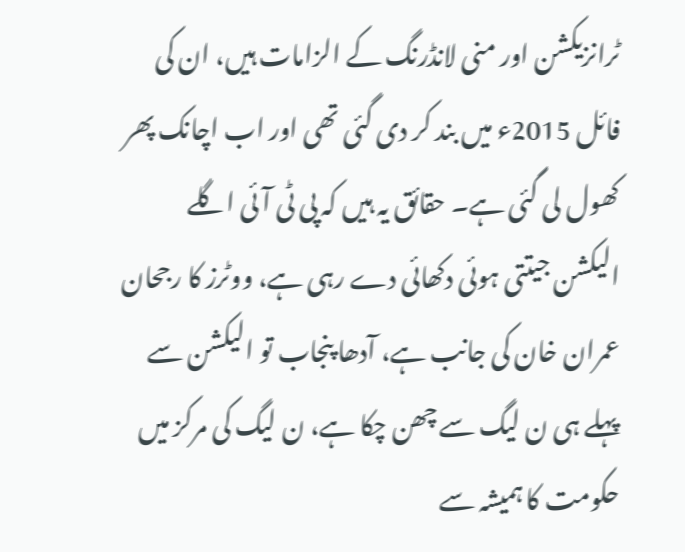ٹرانزیکشن اور منی لانڈرنگ کے الزامات ہیں، ان کی فائل 2015ء میں بند کر دی گئی تھی اور اب اچانک پھر کھول لی گئی ہے۔ حقائق یہ ہیں کہ پی ٹی آئی اگلے الیکشن جیتتی ہوئی دکھائی دے رہی ہے، ووٹرز کا رجحان عمران خان کی جانب ہے، آدھا پنجاب تو الیکشن سے پہلے ہی ن لیگ سے چھن چکا ہے، ن لیگ کی مرکز میں حکومت کا ہمیشہ سے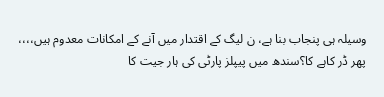وسیلہ ہی پنجاب بنا ہے، ن لیگ کے اقتدار میں آنے کے امکانات معدوم ہیں،،،، پھر ڈر کاہے کا؟سندھ میں پیپلز پارٹی کی ہار جیت کا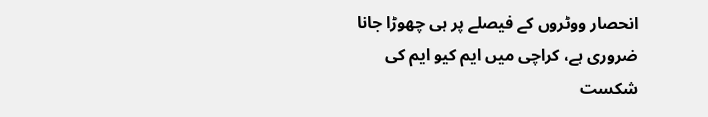انحصار ووٹروں کے فیصلے پر ہی چھوڑا جانا ضروری ہے، کراچی میں ایم کیو ایم کی شکست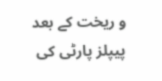و ریخت کے بعد پیپلز پارٹی کی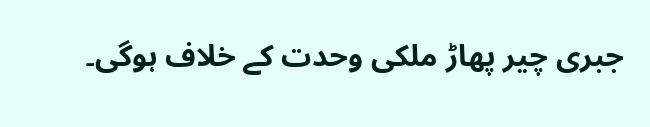جبری چیر پھاڑ ملکی وحدت کے خلاف ہوگی۔